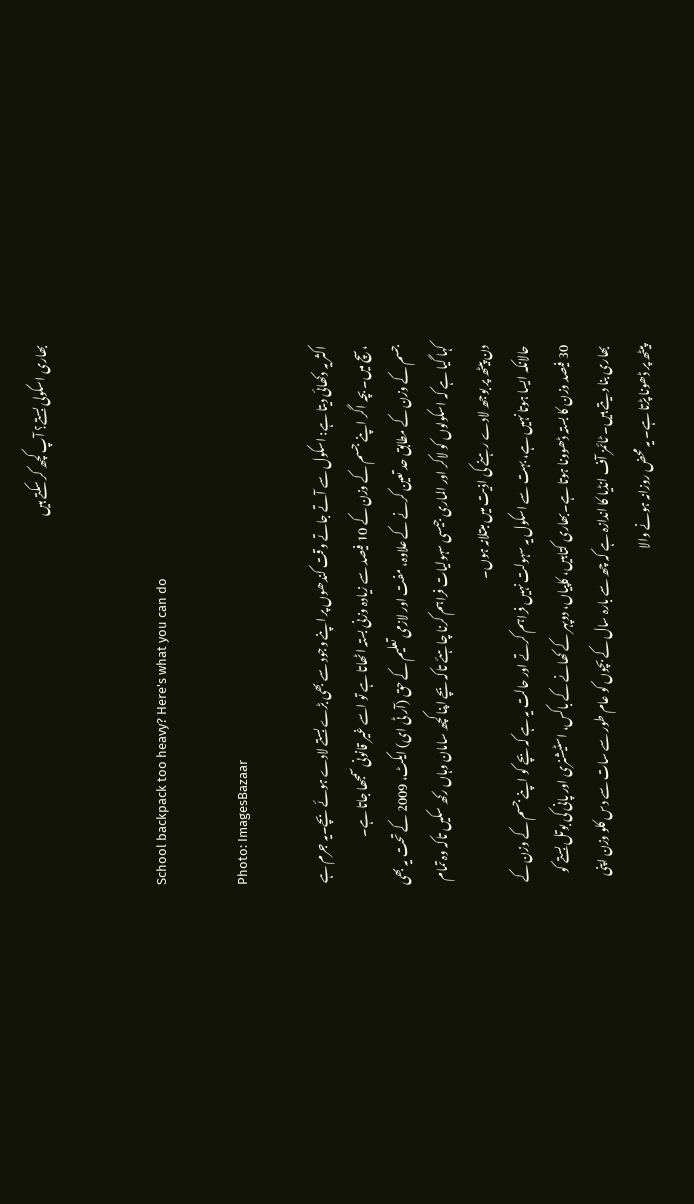بھاری اسکولی بستے؟ آپ کچھ کر سکتے ہیں


School backpack too heavy? Here's what you can do

Photo: ImagesBazaar

اکثر یہ دکھائی دیتا ہے: اسکول سے آتے جاتے وقت کندھوں پر اپنے وجود سے بھی بڑے بستے لادے ہوئے بچے۔یہ جرم ہے ،سچ میں۔ بچہ اگر اپنے جسم کے وزن کے 10 فیصد سے زیادہ وزنی بستہ اٹھاتا ہے تو اسے غیر قانونی سمجھا جاتا ہے۔
جسم کے وزن کے مطابق حد تعین کرنے کے علاوہ، مفت اور لازمی تعلیم کے حق (آر ٹی ای) ایکٹ، 2009 کے تحت یہ بھی کہا گیا ہے کہ اسکولوں کو لاکر اور الماری جیسی سہولیات فراہم کرنا چاہئے تاکہ بچے اپنا کچھ سامان وہاں رکھ سکیں تاکہ وہ تمام دن پیٹھ پر بوجھ لادے رہنے کی اذیت میں مبتلانہ ہوں۔
حالانکہ ایسا ہوتا نہیں ہے، بہت سے اسکول یہ سہولت نہیں فراہم کرتے اور حالت یہ ہے کہ بچے کو اپنے جسم کے وزن کے 30 فیصد وزن کا بستہ ڈھوونا ہوتا ہے۔بھاری کتابیں، کاپیاں، دوپہر کے کھانے کے باکس، اسٹیشنری اور پانی کی بوتل بستے کو بھاری بنا دیتے ہیں۔ ٹائمز آف انڈیا کا اندازہ ہے کہ چھ سے بارہ سال کے بچوں کو عام طور سے سات سے دس کلو وزن اپنی پیٹھ پر ڈھونا پڑتا ہے۔ یہ محض روزانہ ہونے والا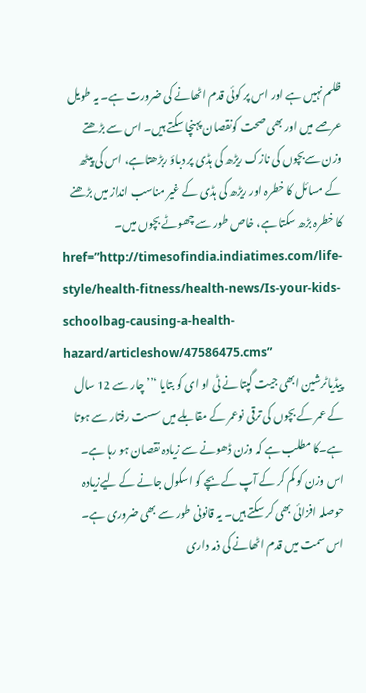ظلم نہیں ہے اور اس پر کوئی قدم اٹھانے کی ضرورت ہے۔ یہ طویل عرصے میں اور بھی صحت کونقصان پہنچا سکتے ہیں۔ اس سے بڑھتے وزن سےبچوں کی نازک ریڑھ کی ہڈی پر دباؤ ربڑھتاہے، اس کی پیٹھ کے مسائل کا خطرہ اور ریڑھ کی ہڈی کے غیر مناسب انداز میں بڑھنے کا خطرہ بڑھ سکتا ہے، خاص طور سے چھوٹے بچوں میں۔
href=”http://timesofindia.indiatimes.com/life-style/health-fitness/health-news/Is-your-kids-schoolbag-causing-a-health-hazard/articleshow/47586475.cms”
پیڈياٹرشين ابھی جیت گپتا نے ٹی او ای کو بتایا ‘’’ چار سے 12 سال کے عمر کے بچوں کی ترقی نوعمر کے مقابلے میں سست رفتار سے ہوتا ہے۔کا مطلب ہے کہ وزن ڈھونے سے زیادہ نقصان ہو رہا ہے۔
اس وزن کو کم کر کے آپ کے بچے کو اسکول جانے کے لیےزیادہ حوصلہ افزائی بھی کر سکتے ہیں۔ یہ قانونی طور سے بھی ضروری ہے۔ اس سمت میں قدم اٹھانے کی ذمہ داری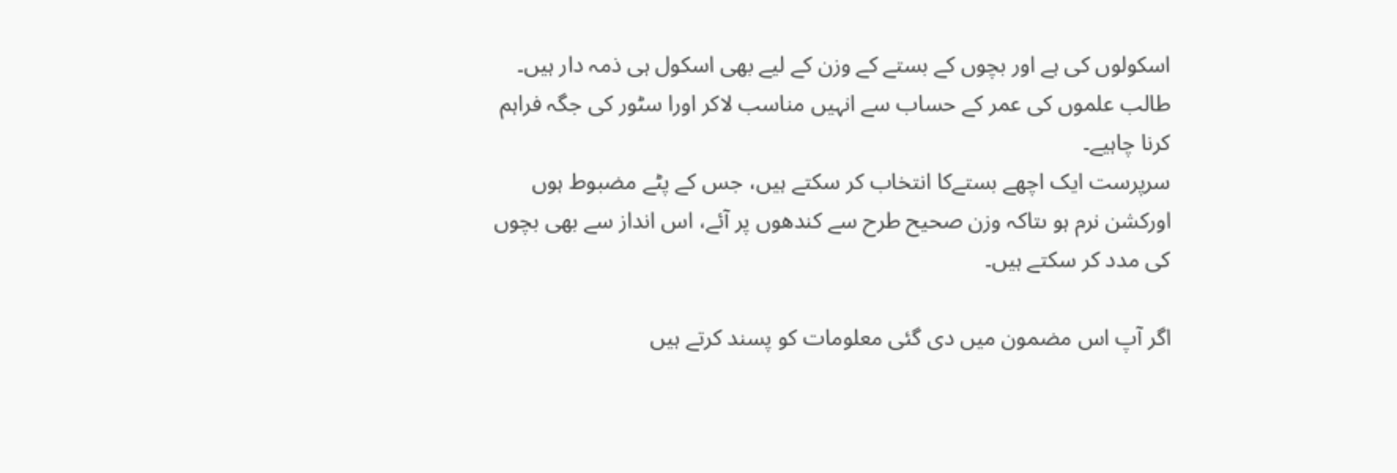اسکولوں کی ہے اور بچوں کے بستے کے وزن کے لیے بھی اسکول ہی ذمہ دار ہیں۔ طالب علموں کی عمر کے حساب سے انہیں مناسب لاکر اورا سٹور کی جگہ فراہم کرنا چاہیے۔
سرپرست ایک اچھے بستےکا انتخاب کر سکتے ہیں، جس کے پٹے مضبوط ہوں اورکشن نرم ہو ںتاکہ وزن صحیح طرح سے کندھوں پر آئے، اس انداز سے بھی بچوں کی مدد کر سکتے ہیں۔

اگر آپ اس مضمون میں دی گئی معلومات کو پسند کرتے ہیں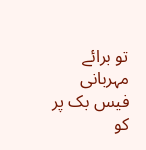تو برائے مہربانی فیس بک پر
کو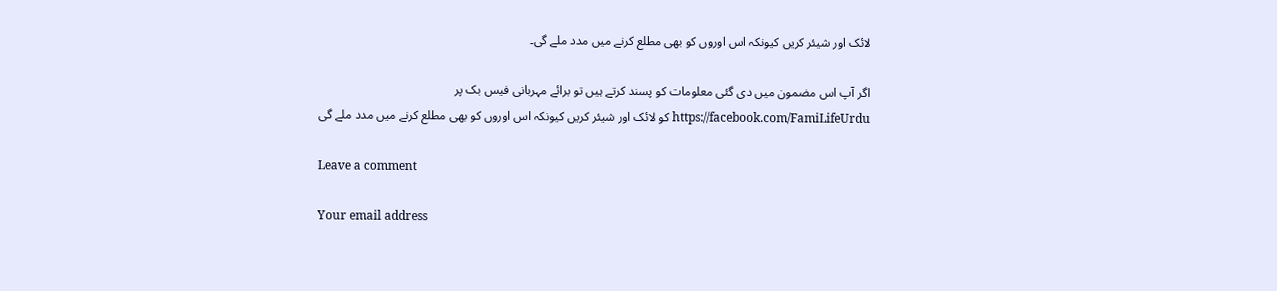لائک اور شیئر کریں کیونکہ اس اوروں کو بھی مطلع کرنے میں مدد ملے گی۔

اگر آپ اس مضمون میں دی گئی معلومات کو پسند کرتے ہیں تو برائے مہربانی فیس بک پر
https://facebook.com/FamiLifeUrdu کو لائک اور شیئر کریں کیونکہ اس اوروں کو بھی مطلع کرنے میں مدد ملے گی

Leave a comment

Your email address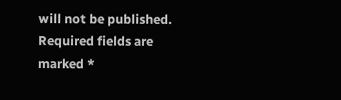will not be published. Required fields are marked *